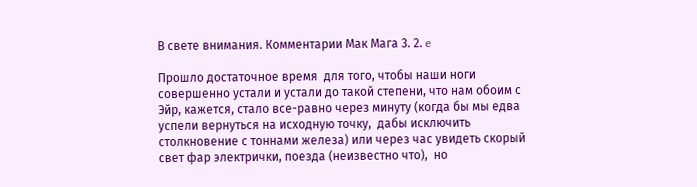В свете внимания. Комментарии Мак Мага 3. 2. e

Прошло достаточное время  для того, чтобы наши ноги совершенно устали и устали до такой степени, что нам обоим с Эйр, кажется, стало все-равно через минуту (когда бы мы едва успели вернуться на исходную точку,  дабы исключить столкновение с тоннами железа) или через час увидеть скорый свет фар электрички, поезда (неизвестно что),  но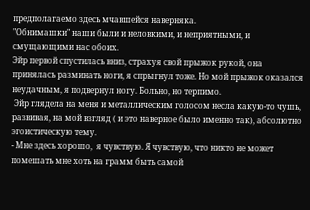предполагаемо здесь мчавшейся наверняка.
"Обнимашки" наши были и неловкими, и неприятными, и смущающими нас обоих.
Эйр первой спустилась вниз, страхуя свой прыжок рукой, она принялась разминать ноги, я спрыгнул тоже. Но мой прыжок оказался неудачным, я подвернул ногу. Больно, но терпимо.
 Эйр глядела на меня и металлическим голосом несла какую-то чушь, развивая, на мой взгляд ( и это наверное было именно так), абсолютно эгоистическую тему.
- Мне здесь хорошо,  я чувствую. Я чувствую, что никто не может помешать мне хоть на грамм быть самой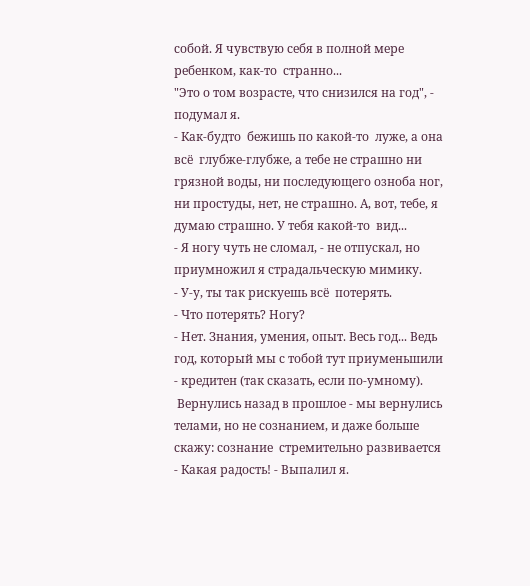собой. Я чувствую себя в полной мере ребенком, как-то  странно...
"Это о том возрасте, что снизился на год", - подумал я.
- Как-будто  бежишь по какой-то  луже, а она всё  глубже-глубже, а тебе не страшно ни грязной воды, ни последующего озноба ног,  ни простуды, нет, не страшно. А, вот, тебе, я думаю страшно. У тебя какой-то  вид...
- Я ногу чуть не сломал, - не отпускал, но приумножил я страдальческую мимику.
- У-у, ты так рискуешь всё  потерять.
- Что потерять? Ногу?
- Нет. Знания, умения, опыт. Весь год... Ведь год, который мы с тобой тут приуменьшили - кредитен (так сказать, если по-умному).
 Вернулись назад в прошлое - мы вернулись телами, но не сознанием, и даже больше скажу: сознание  стремительно развивается
- Какая радость! - Выпалил я.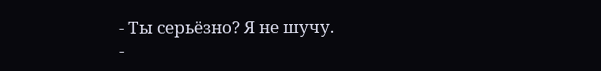- Ты серьёзно? Я не шучу.
-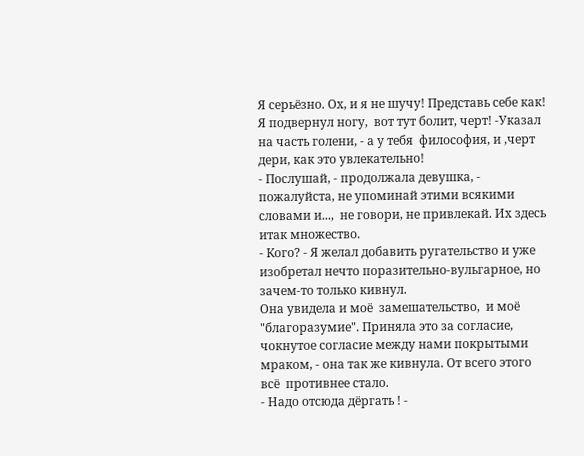Я серьёзно. Ох, и я не шучу! Представь себе как! Я подвернул ногу,  вот тут болит, черт! -Указал на часть голени, - а у тебя  философия, и ,черт дери, как это увлекательно!
- Послушай, - продолжала девушка, - пожалуйста, не упоминай этими всякими словами и...,  не говори, не привлекай. Их здесь итак множество.
- Кого? - Я желал добавить ругательство и уже изобретал нечто поразительно-вульгарное, но зачем-то только кивнул.
Она увидела и моё  замешательство,  и моё "благоразумие". Приняла это за согласие, чокнутое согласие между нами покрытыми мраком, - она так же кивнула. От всего этого всё  противнее стало.
- Надо отсюда дёргать ! -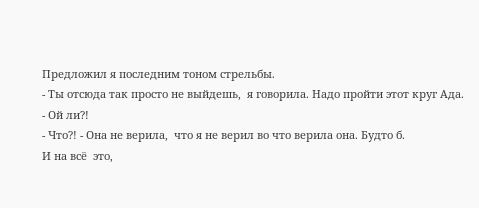Предложил я последним тоном стрельбы.
- Ты отсюда так просто не выйдешь,  я говорила. Надо пройти этот круг Ада.
- Ой ли?!
- Что?! - Она не верила,  что я не верил во что верила она. Будто б.
И на всё  это,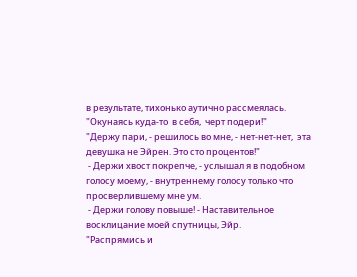в результате, тихонько аутично рассмеялась.
"Окунаясь куда-то  в себя,  черт подери!"
"Держу пари, - решилось во мне, - нет-нет-нет,  эта девушка не Эйрен. Это сто процентов!"
 - Держи хвост покрепче, - услышал я в подобном голосу моему, - внутреннему голосу только что просверлившему мне ум.
 - Держи голову повыше! - Наставительное восклицание моей спутницы, Эйр.
"Распрямись и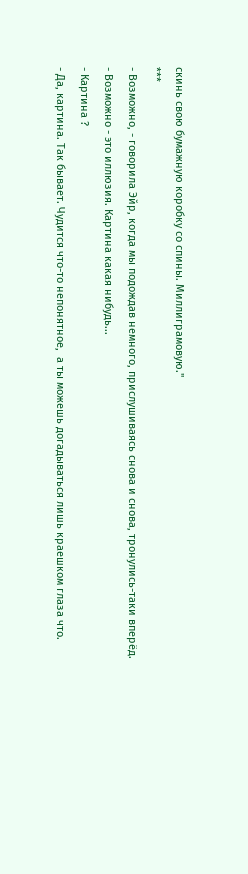скинь свою бумажную коробку со спины. Миллиграмовую."
***
- Возможно, - говорила Эйр, когда мы подождав немного, прислушиваясь снова и снова, тронулись-таки вперёд.
- Возможно - это иллюзия. Картина какая нибудь...
- Картина ?
- Да, картина. Так бывает. Чудится что-то непонятное,  а ты можешь догадываться лишь краешком глаза что.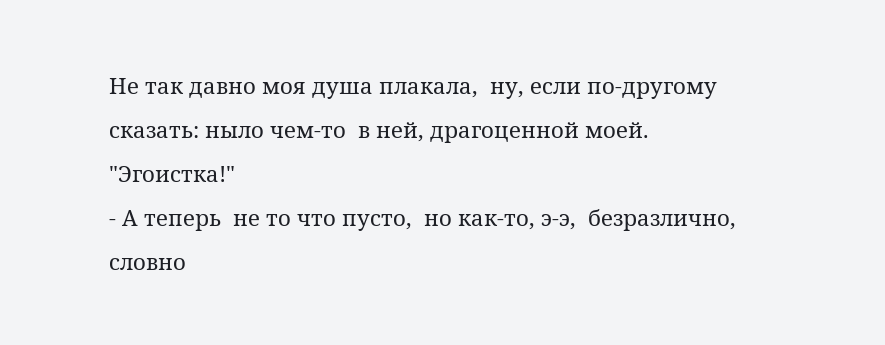Не так давно моя душа плакала,  ну, если по-другому  сказать: ныло чем-то  в ней, драгоценной моей.
"Эгоистка!"
- А теперь  не то что пусто,  но как-то, э-э,  безразлично,  словно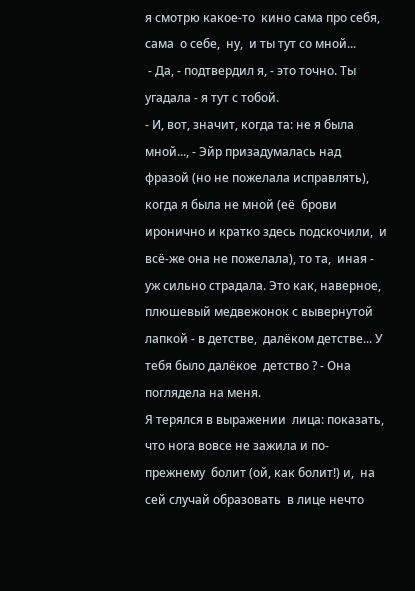я смотрю какое-то  кино сама про себя,  сама  о себе,  ну,  и ты тут со мной...
 - Да, - подтвердил я, - это точно. Ты угадала - я тут с тобой.
- И, вот, значит, когда та: не я была мной..., - Эйр призадумалась над фразой (но не пожелала исправлять), когда я была не мной (её  брови иронично и кратко здесь подскочили,  и  всё-же она не пожелала), то та,  иная - уж сильно страдала. Это как, наверное, плюшевый медвежонок с вывернутой лапкой - в детстве,  далёком детстве... У тебя было далёкое  детство ? - Она поглядела на меня.
Я терялся в выражении  лица: показать, что нога вовсе не зажила и по-прежнему  болит (ой, как болит!) и,  на сей случай образовать  в лице нечто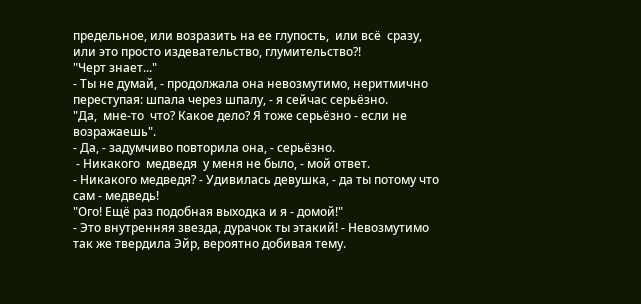предельное, или возразить на ее глупость,  или всё  сразу,  или это просто издевательство, глумительство?!
"Черт знает..."
- Ты не думай, - продолжала она невозмутимо, неритмично переступая: шпала через шпалу, - я сейчас серьёзно.
"Да,  мне-то  что? Какое дело? Я тоже серьёзно - если не возражаешь".
- Да, - задумчиво повторила она, - серьёзно.
 - Никакого  медведя  у меня не было, - мой ответ.
- Никакого медведя? - Удивилась девушка, - да ты потому что сам - медведь!
"Ого! Ещё раз подобная выходка и я - домой!"
- Это внутренняя звезда, дурачок ты этакий! - Невозмутимо так же твердила Эйр, вероятно добивая тему.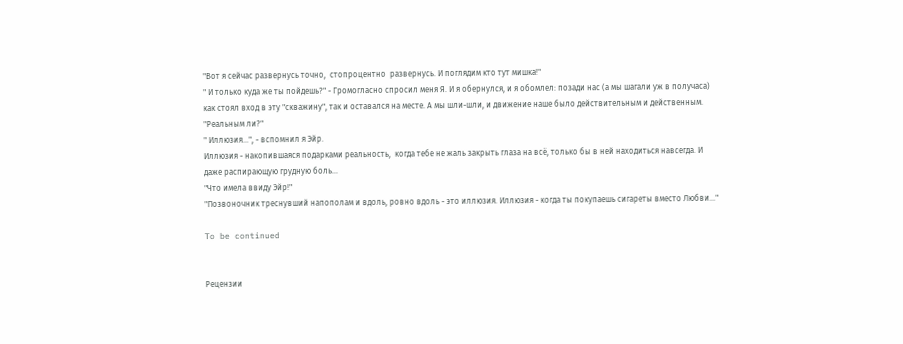"Вот я сейчас развернусь точно,  стопроцентно  развернусь. И поглядим кто тут мишка!"
" И только куда же ты пойдешь?" - Громогласно спросил меня Я. И я обернулся, и я обомлел: позади нас (а мы шагали уж в получаса) как стоял вход в эту "скважину", так и оставался на месте. А мы шли-шли, и движение наше было действительным и действенным.
"Реальным ли?"
" Иллюзия...", - вспомнил я Эйр.
Иллюзия - накопившаяся подарками реальность,  когда тебе не жаль закрыть глаза на всё, только бы в ней находиться навсегда. И даже распирающую грудную боль...
"Что имела ввиду Эйр!"
"Позвоночник треснувший напополам и вдоль, ровно вдоль - это иллюзия. Иллюзия - когда ты покупаешь сигареты вместо Любви..."

To be continued


Рецензии